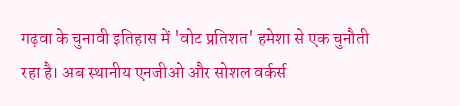गढ़वा के चुनावी इतिहास में 'वोट प्रतिशत' हमेशा से एक चुनौती रहा है। अब स्थानीय एनजीओ और सोशल वर्कर्स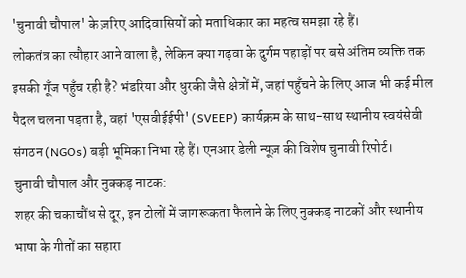'चुनावी चौपाल' के ज़रिए आदिवासियों को मताधिकार का महत्व समझा रहे हैं।
लोकतंत्र का त्यौहार आने वाला है, लेकिन क्या गढ़वा के दुर्गम पहाड़ों पर बसे अंतिम व्यक्ति तक इसकी गूँज पहुँच रही है? भंडरिया और धुरकी जैसे क्षेत्रों में, जहां पहुँचने के लिए आज भी कई मील पैदल चलना पड़ता है, वहां 'एसवीईईपी' (SVEEP) कार्यक्रम के साथ-साथ स्थानीय स्वयंसेवी संगठन (NGOs) बड़ी भूमिका निभा रहे हैं। एनआर डेली न्यूज़ की विशेष चुनावी रिपोर्ट।
चुनावी चौपाल और नुक्कड़ नाटक:
शहर की चकाचौंध से दूर, इन टोलों में जागरूकता फैलाने के लिए नुक्कड़ नाटकों और स्थानीय भाषा के गीतों का सहारा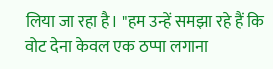लिया जा रहा है। "हम उन्हें समझा रहे हैं कि वोट देना केवल एक ठप्पा लगाना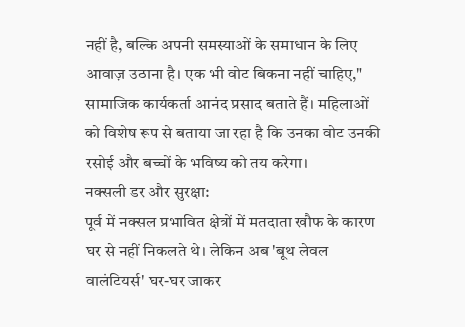नहीं है, बल्कि अपनी समस्याओं के समाधान के लिए आवाज़ उठाना है। एक भी वोट बिकना नहीं चाहिए," सामाजिक कार्यकर्ता आनंद प्रसाद बताते हैं। महिलाओं को विशेष रूप से बताया जा रहा है कि उनका वोट उनकी रसोई और बच्चों के भविष्य को तय करेगा।
नक्सली डर और सुरक्षा:
पूर्व में नक्सल प्रभावित क्षेत्रों में मतदाता खौफ के कारण घर से नहीं निकलते थे। लेकिन अब 'बूथ लेवल वालंटियर्स' घर-घर जाकर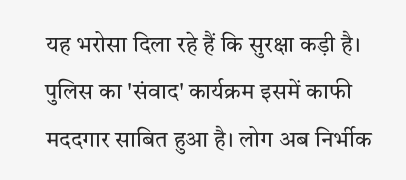यह भरोसा दिला रहे हैं कि सुरक्षा कड़ी है। पुलिस का 'संवाद' कार्यक्रम इसमें काफी मददगार साबित हुआ है। लोग अब निर्भीक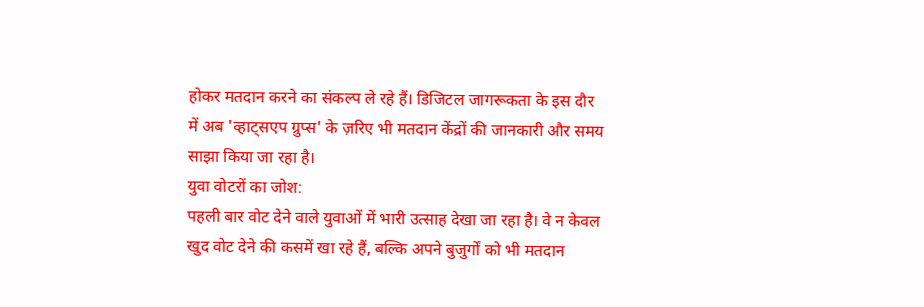होकर मतदान करने का संकल्प ले रहे हैं। डिजिटल जागरूकता के इस दौर में अब 'व्हाट्सएप ग्रुप्स' के ज़रिए भी मतदान केंद्रों की जानकारी और समय साझा किया जा रहा है।
युवा वोटरों का जोश:
पहली बार वोट देने वाले युवाओं में भारी उत्साह देखा जा रहा है। वे न केवल खुद वोट देने की कसमें खा रहे हैं, बल्कि अपने बुजुर्गों को भी मतदान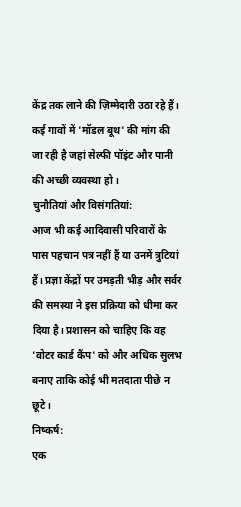केंद्र तक लाने की ज़िम्मेदारी उठा रहे हैं। कई गावों में 'मॉडल बूथ' की मांग की जा रही है जहां सेल्फी पॉइंट और पानी की अच्छी व्यवस्था हो।
चुनौतियां और विसंगतियां:
आज भी कई आदिवासी परिवारों के पास पहचान पत्र नहीं हैं या उनमें त्रुटियां हैं। प्रज्ञा केंद्रों पर उमड़ती भीड़ और सर्वर की समस्या ने इस प्रक्रिया को धीमा कर दिया है। प्रशासन को चाहिए कि वह 'वोटर कार्ड कैंप' को और अधिक सुलभ बनाए ताकि कोई भी मतदाता पीछे न छूटे।
निष्कर्ष:
एक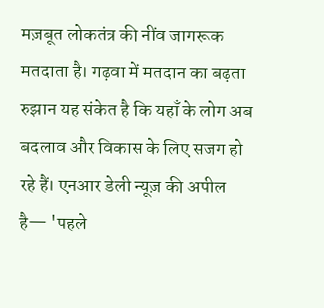मज़बूत लोकतंत्र की नींव जागरूक मतदाता है। गढ़वा में मतदान का बढ़ता रुझान यह संकेत है कि यहाँ के लोग अब बदलाव और विकास के लिए सजग हो रहे हैं। एनआर डेली न्यूज़ की अपील है— 'पहले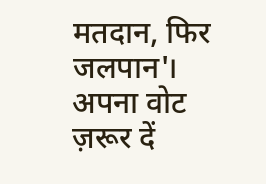मतदान, फिर जलपान'। अपना वोट ज़रूर दें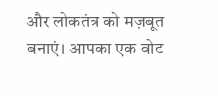और लोकतंत्र को मज़बूत बनाएं। आपका एक वोट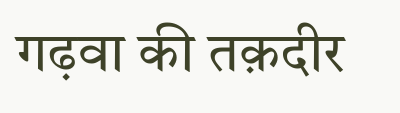गढ़वा की तक़दीर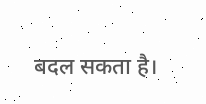बदल सकता है।